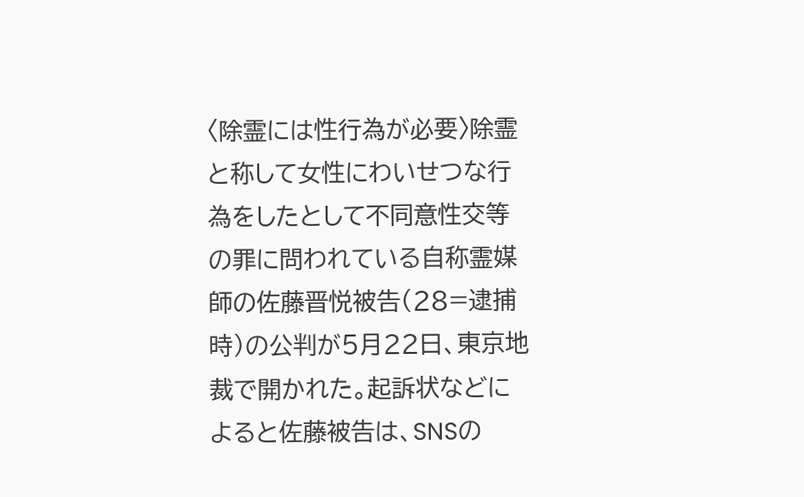〈除霊には性行為が必要〉除霊と称して女性にわいせつな行為をしたとして不同意性交等の罪に問われている自称霊媒師の佐藤晋悦被告(28=逮捕時)の公判が5月22日、東京地裁で開かれた。起訴状などによると佐藤被告は、SNSの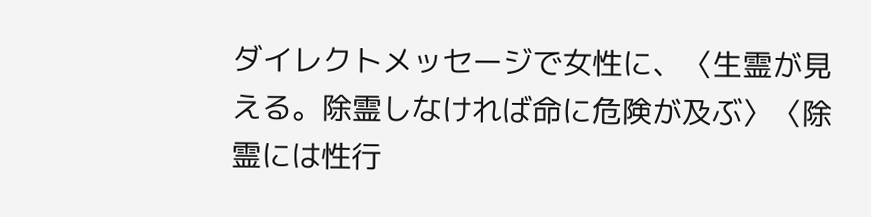ダイレクトメッセージで女性に、〈生霊が見える。除霊しなければ命に危険が及ぶ〉〈除霊には性行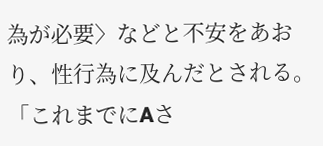為が必要〉などと不安をあおり、性行為に及んだとされる。「これまでにAさ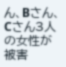ん、Bさん、Cさん3人の女性が被害